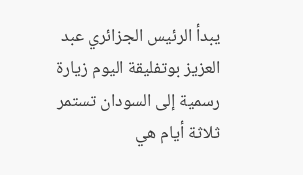يبدأ الرئيس الجزائري عبد العزيز بوتفليقة اليوم زيارة رسمية إلى السودان تستمر ثلاثة أيام هي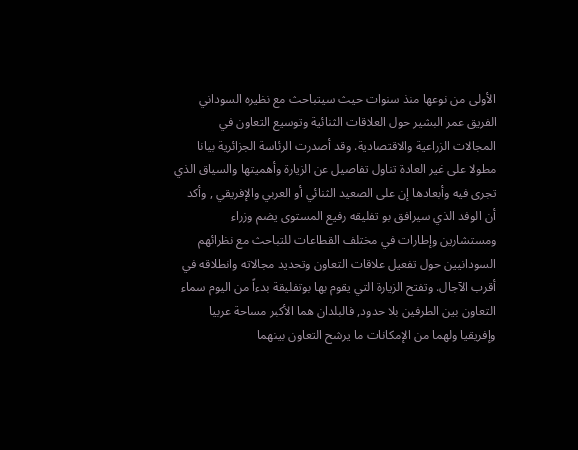الأولى من نوعها منذ سنوات حيث سيتباحث مع نظيره السوداني الفريق عمر البشير حول العلاقات الثنائية وتوسيع التعاون في المجالات الزراعية والاقتصادية. وقد أصدرت الرئاسة الجزائرية بيانا مطولا على غير العادة تناول تفاصيل عن الزيارة وأهميتها والسياق الذي تجرى فيه وأبعادها إن على الصعيد الثنائي أو العربي والإفريقي , وأكد أن الوفد الذي سيرافق بو تفليقه رفيع المستوى يضم وزراء ومستشارين وإطارات في مختلف القطاعات للتباحث مع نظرائهم السودانيين حول تفعيل علاقات التعاون وتحديد مجالاته وانطلاقه في أقرب الآجال. وتفتح الزيارة التي يقوم بها بوتفليقة بدءاً من اليوم سماء التعاون بين الطرفين بلا حدود, فالبلدان هما الأكبر مساحة عربيا وإفريقيا ولهما من الإمكانات ما يرشح التعاون بينهما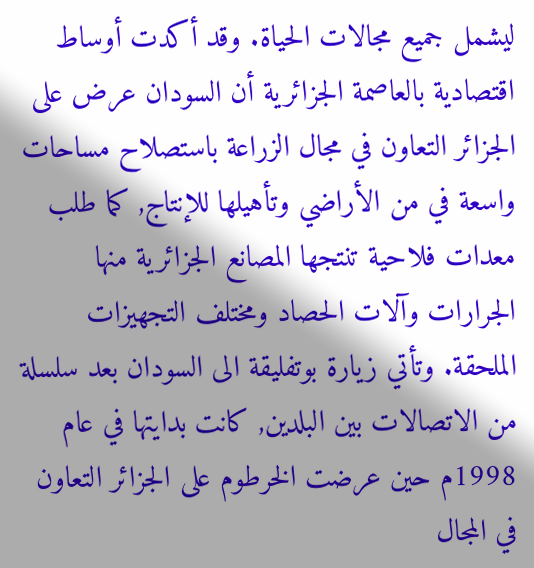ليشمل جميع مجالات الحياة. وقد أكدت أوساط اقتصادية بالعاصمة الجزائرية أن السودان عرض على الجزائر التعاون في مجال الزراعة باستصلاح مساحات واسعة في من الأراضي وتأهيلها للإنتاج, كما طلب معدات فلاحية تنتجها المصانع الجزائرية منها الجرارات وآلات الحصاد ومختلف التجهيزات الملحقة. وتأتي زيارة بوتفليقة الى السودان بعد سلسلة من الاتصالات بين البلدين, كانت بدايتها في عام 1998م حين عرضت الخرطوم على الجزائر التعاون في المجال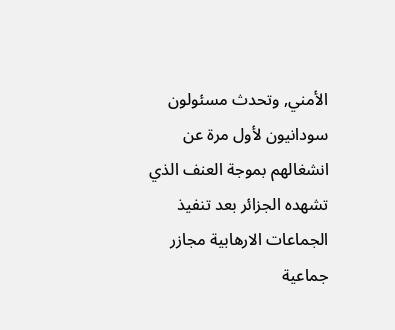الأمني, وتحدث مسئولون سودانيون لأول مرة عن انشغالهم بموجة العنف الذي تشهده الجزائر بعد تنفيذ الجماعات الارهابية مجازر جماعية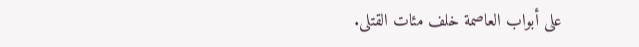على أبواب العاصمة خلف مئات القتلى.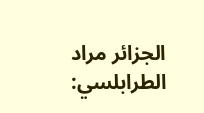الجزائر مراد الطرابلسي: